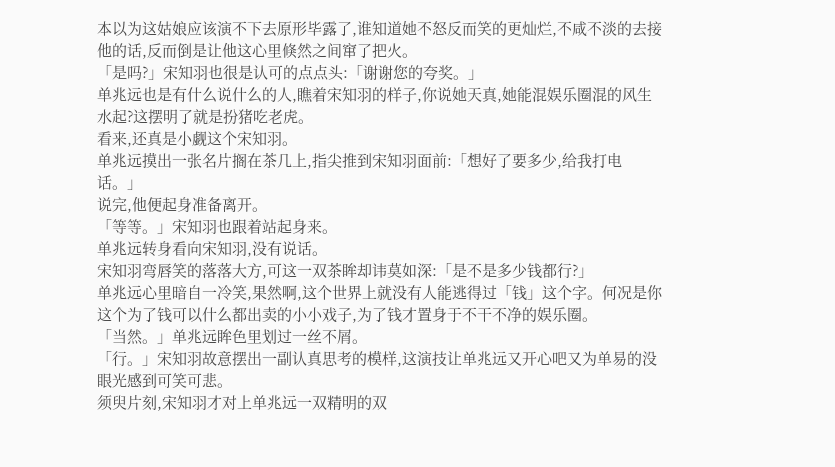本以为这姑娘应该演不下去原形毕露了,谁知道她不怒反而笑的更灿烂,不咸不淡的去接他的话,反而倒是让他这心里倏然之间窜了把火。
「是吗?」宋知羽也很是认可的点点头:「谢谢您的夸奖。」
单兆远也是有什么说什么的人,瞧着宋知羽的样子,你说她天真,她能混娱乐圈混的风生水起?这摆明了就是扮猪吃老虎。
看来,还真是小觑这个宋知羽。
单兆远摸出一张名片搁在茶几上,指尖推到宋知羽面前:「想好了要多少,给我打电话。」
说完,他便起身准备离开。
「等等。」宋知羽也跟着站起身来。
单兆远转身看向宋知羽,没有说话。
宋知羽弯唇笑的落落大方,可这一双茶眸却讳莫如深:「是不是多少钱都行?」
单兆远心里暗自一冷笑,果然啊,这个世界上就没有人能逃得过「钱」这个字。何况是你这个为了钱可以什么都出卖的小小戏子,为了钱才置身于不干不净的娱乐圈。
「当然。」单兆远眸色里划过一丝不屑。
「行。」宋知羽故意摆出一副认真思考的模样,这演技让单兆远又开心吧又为单易的没眼光感到可笑可悲。
须臾片刻,宋知羽才对上单兆远一双精明的双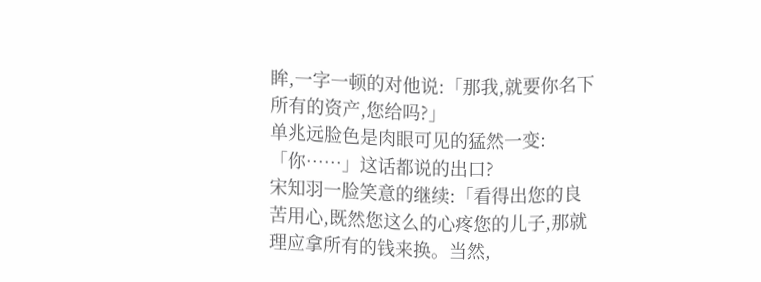眸,一字一顿的对他说:「那我,就要你名下所有的资产,您给吗?」
单兆远脸色是肉眼可见的猛然一变:「你……」这话都说的出口?
宋知羽一脸笑意的继续:「看得出您的良苦用心,既然您这么的心疼您的儿子,那就理应拿所有的钱来换。当然,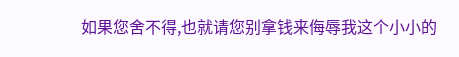如果您舍不得,也就请您别拿钱来侮辱我这个小小的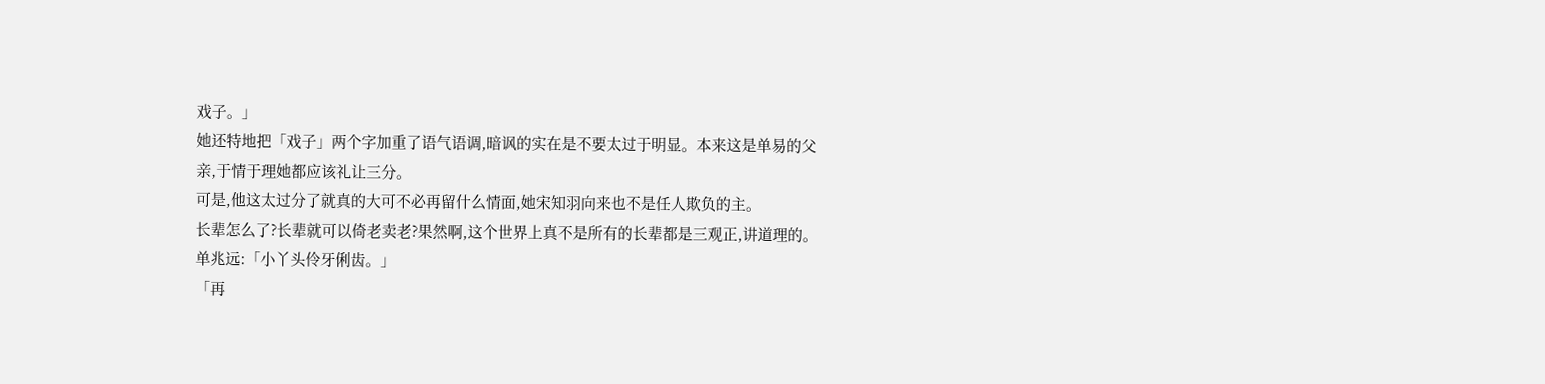戏子。」
她还特地把「戏子」两个字加重了语气语调,暗讽的实在是不要太过于明显。本来这是单易的父亲,于情于理她都应该礼让三分。
可是,他这太过分了就真的大可不必再留什么情面,她宋知羽向来也不是任人欺负的主。
长辈怎么了?长辈就可以倚老卖老?果然啊,这个世界上真不是所有的长辈都是三观正,讲道理的。
单兆远:「小丫头伶牙俐齿。」
「再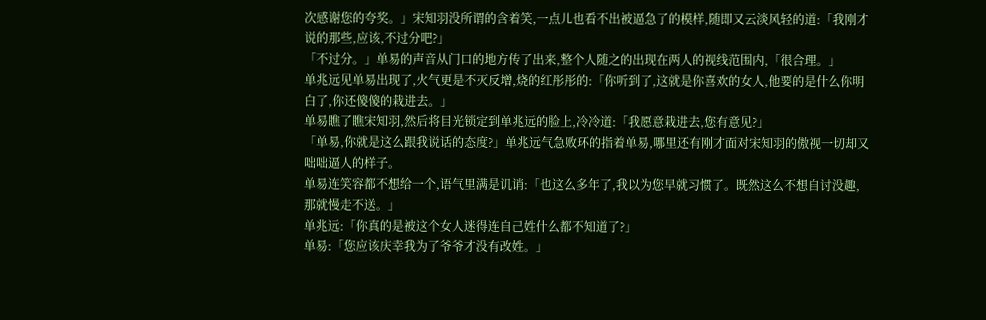次感谢您的夸奖。」宋知羽没所谓的含着笑,一点儿也看不出被逼急了的模样,随即又云淡风轻的道:「我刚才说的那些,应该,不过分吧?」
「不过分。」单易的声音从门口的地方传了出来,整个人随之的出现在两人的视线范围内,「很合理。」
单兆远见单易出现了,火气更是不灭反增,烧的红彤彤的:「你听到了,这就是你喜欢的女人,他要的是什么你明白了,你还傻傻的栽进去。」
单易瞧了瞧宋知羽,然后将目光锁定到单兆远的脸上,冷冷道:「我愿意栽进去,您有意见?」
「单易,你就是这么跟我说话的态度?」单兆远气急败环的指着单易,哪里还有刚才面对宋知羽的傲视一切却又咄咄逼人的样子。
单易连笑容都不想给一个,语气里满是讥诮:「也这么多年了,我以为您早就习惯了。既然这么不想自讨没趣,那就慢走不送。」
单兆远:「你真的是被这个女人迷得连自己姓什么都不知道了?」
单易:「您应该庆幸我为了爷爷才没有改姓。」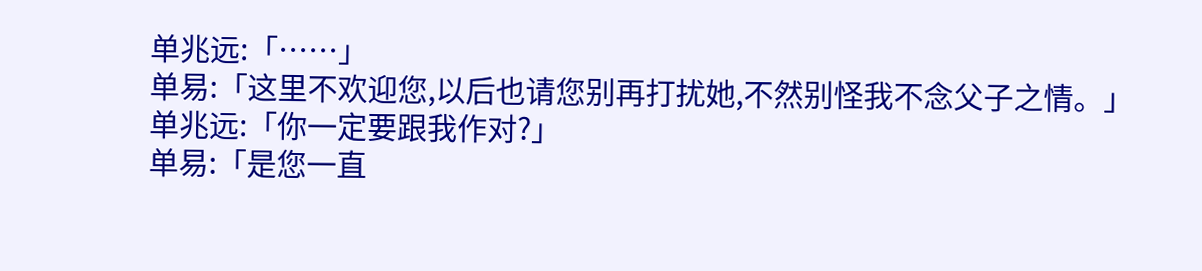单兆远:「……」
单易:「这里不欢迎您,以后也请您别再打扰她,不然别怪我不念父子之情。」
单兆远:「你一定要跟我作对?」
单易:「是您一直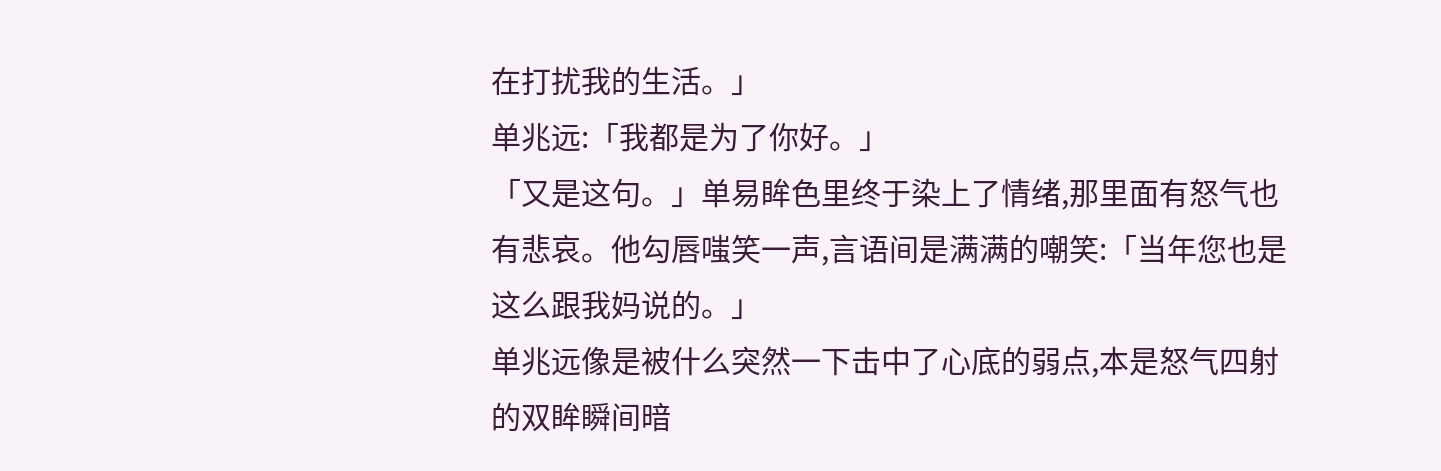在打扰我的生活。」
单兆远:「我都是为了你好。」
「又是这句。」单易眸色里终于染上了情绪,那里面有怒气也有悲哀。他勾唇嗤笑一声,言语间是满满的嘲笑:「当年您也是这么跟我妈说的。」
单兆远像是被什么突然一下击中了心底的弱点,本是怒气四射的双眸瞬间暗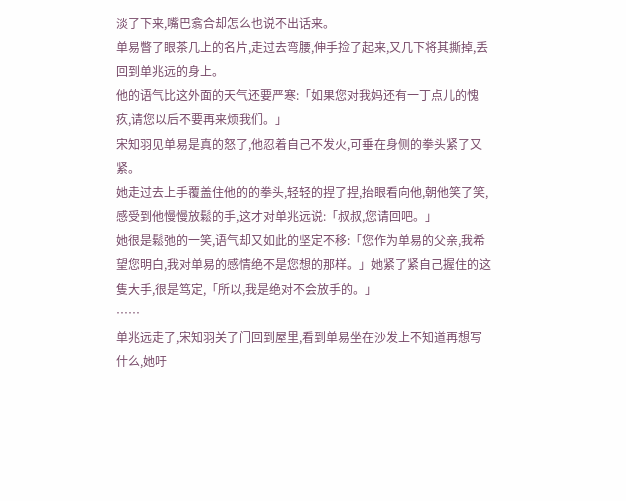淡了下来,嘴巴翕合却怎么也说不出话来。
单易瞥了眼茶几上的名片,走过去弯腰,伸手捡了起来,又几下将其撕掉,丢回到单兆远的身上。
他的语气比这外面的天气还要严寒:「如果您对我妈还有一丁点儿的愧疚,请您以后不要再来烦我们。」
宋知羽见单易是真的怒了,他忍着自己不发火,可垂在身侧的拳头紧了又紧。
她走过去上手覆盖住他的的拳头,轻轻的捏了捏,抬眼看向他,朝他笑了笑,感受到他慢慢放鬆的手,这才对单兆远说:「叔叔,您请回吧。」
她很是鬆弛的一笑,语气却又如此的坚定不移:「您作为单易的父亲,我希望您明白,我对单易的感情绝不是您想的那样。」她紧了紧自己握住的这隻大手,很是笃定,「所以,我是绝对不会放手的。」
……
单兆远走了,宋知羽关了门回到屋里,看到单易坐在沙发上不知道再想写什么,她吁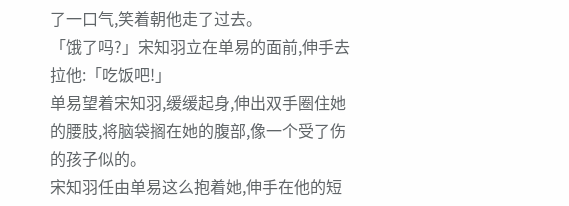了一口气,笑着朝他走了过去。
「饿了吗?」宋知羽立在单易的面前,伸手去拉他:「吃饭吧!」
单易望着宋知羽,缓缓起身,伸出双手圈住她的腰肢,将脑袋搁在她的腹部,像一个受了伤的孩子似的。
宋知羽任由单易这么抱着她,伸手在他的短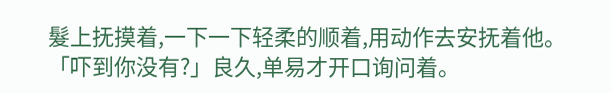髮上抚摸着,一下一下轻柔的顺着,用动作去安抚着他。
「吓到你没有?」良久,单易才开口询问着。